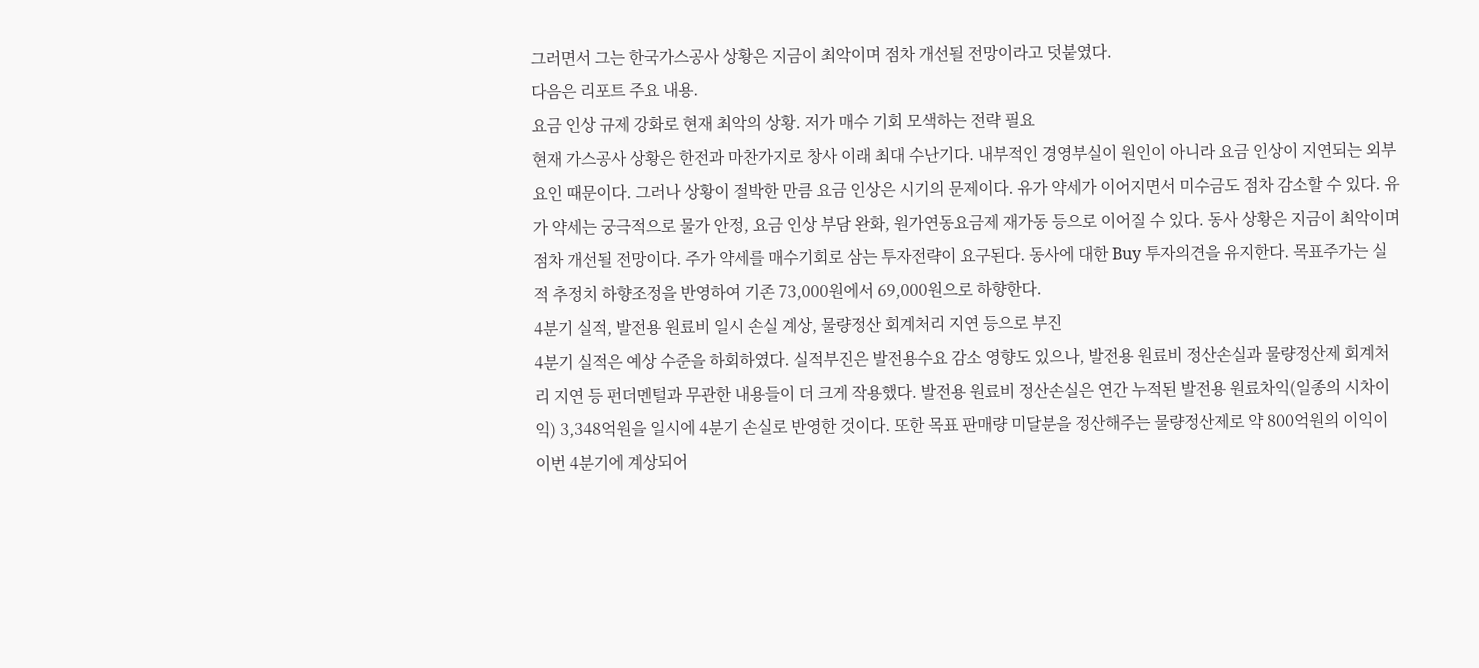그러면서 그는 한국가스공사 상황은 지금이 최악이며 점차 개선될 전망이라고 덧붙였다.
다음은 리포트 주요 내용.
요금 인상 규제 강화로 현재 최악의 상황. 저가 매수 기회 모색하는 전략 필요
현재 가스공사 상황은 한전과 마찬가지로 창사 이래 최대 수난기다. 내부적인 경영부실이 원인이 아니라 요금 인상이 지연되는 외부요인 때문이다. 그러나 상황이 절박한 만큼 요금 인상은 시기의 문제이다. 유가 약세가 이어지면서 미수금도 점차 감소할 수 있다. 유가 약세는 궁극적으로 물가 안정, 요금 인상 부담 완화, 원가연동요금제 재가동 등으로 이어질 수 있다. 동사 상황은 지금이 최악이며 점차 개선될 전망이다. 주가 약세를 매수기회로 삼는 투자전략이 요구된다. 동사에 대한 Buy 투자의견을 유지한다. 목표주가는 실적 추정치 하향조정을 반영하여 기존 73,000원에서 69,000원으로 하향한다.
4분기 실적, 발전용 원료비 일시 손실 계상, 물량정산 회계처리 지연 등으로 부진
4분기 실적은 예상 수준을 하회하였다. 실적부진은 발전용수요 감소 영향도 있으나, 발전용 원료비 정산손실과 물량정산제 회계처리 지연 등 펀더멘털과 무관한 내용들이 더 크게 작용했다. 발전용 원료비 정산손실은 연간 누적된 발전용 원료차익(일종의 시차이익) 3,348억원을 일시에 4분기 손실로 반영한 것이다. 또한 목표 판매량 미달분을 정산해주는 물량정산제로 약 800억원의 이익이 이번 4분기에 계상되어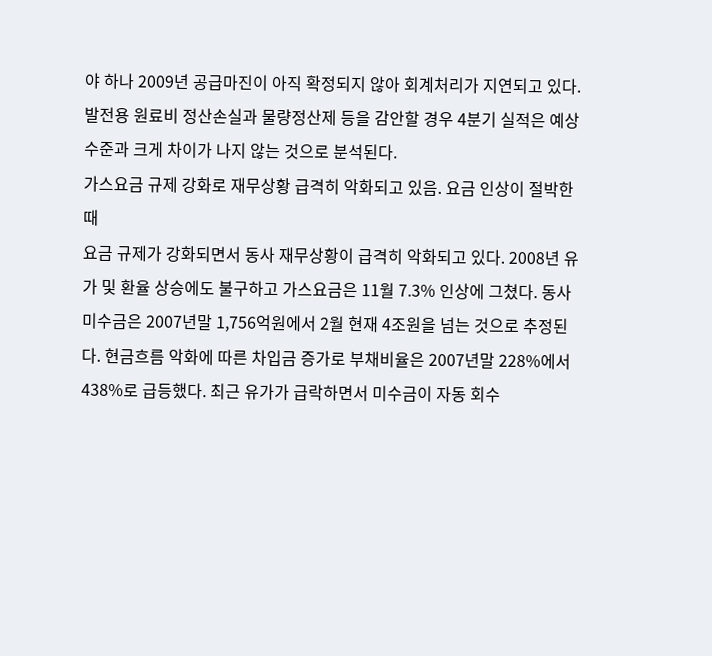야 하나 2009년 공급마진이 아직 확정되지 않아 회계처리가 지연되고 있다. 발전용 원료비 정산손실과 물량정산제 등을 감안할 경우 4분기 실적은 예상수준과 크게 차이가 나지 않는 것으로 분석된다.
가스요금 규제 강화로 재무상황 급격히 악화되고 있음. 요금 인상이 절박한 때
요금 규제가 강화되면서 동사 재무상황이 급격히 악화되고 있다. 2008년 유가 및 환율 상승에도 불구하고 가스요금은 11월 7.3% 인상에 그쳤다. 동사 미수금은 2007년말 1,756억원에서 2월 현재 4조원을 넘는 것으로 추정된다. 현금흐름 악화에 따른 차입금 증가로 부채비율은 2007년말 228%에서 438%로 급등했다. 최근 유가가 급락하면서 미수금이 자동 회수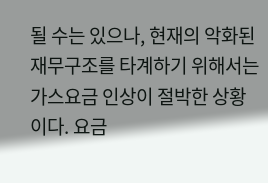될 수는 있으나, 현재의 악화된 재무구조를 타계하기 위해서는 가스요금 인상이 절박한 상황이다. 요금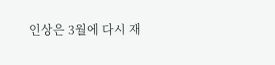인상은 3월에 다시 재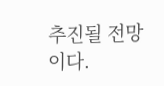추진될 전망이다.